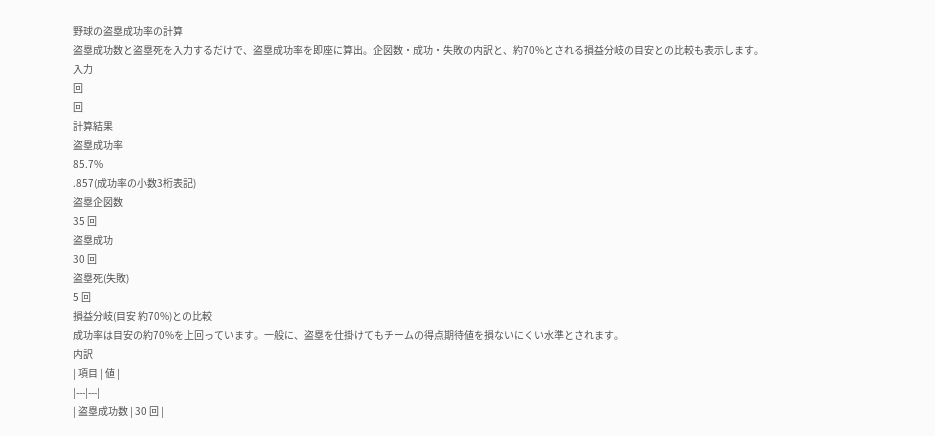野球の盗塁成功率の計算
盗塁成功数と盗塁死を入力するだけで、盗塁成功率を即座に算出。企図数・成功・失敗の内訳と、約70%とされる損益分岐の目安との比較も表示します。
入力
回
回
計算結果
盗塁成功率
85.7%
.857(成功率の小数3桁表記)
盗塁企図数
35 回
盗塁成功
30 回
盗塁死(失敗)
5 回
損益分岐(目安 約70%)との比較
成功率は目安の約70%を上回っています。一般に、盗塁を仕掛けてもチームの得点期待値を損ないにくい水準とされます。
内訳
| 項目 | 値 |
|---|---|
| 盗塁成功数 | 30 回 |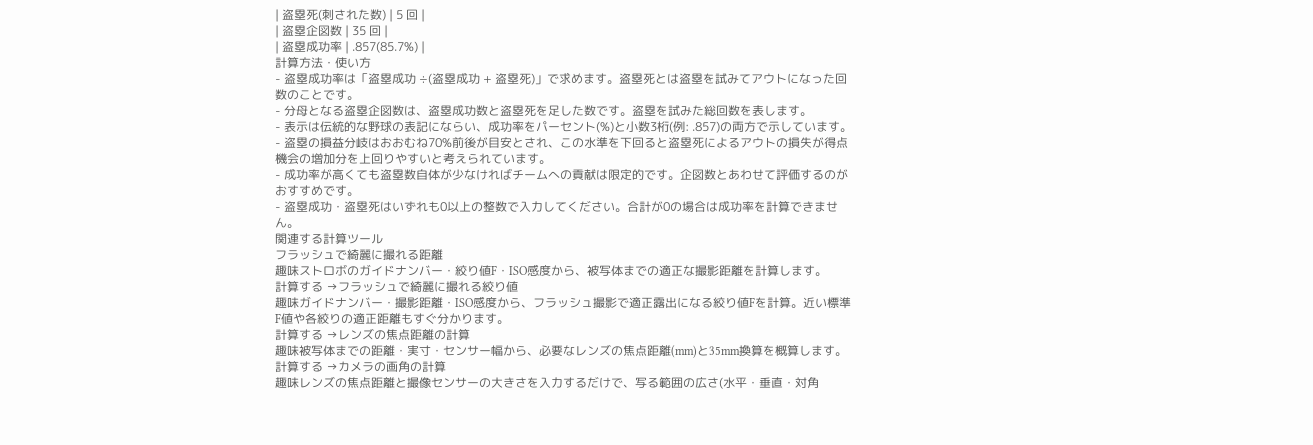| 盗塁死(刺された数) | 5 回 |
| 盗塁企図数 | 35 回 |
| 盗塁成功率 | .857(85.7%) |
計算方法・使い方
- 盗塁成功率は「盗塁成功 ÷(盗塁成功 + 盗塁死)」で求めます。盗塁死とは盗塁を試みてアウトになった回数のことです。
- 分母となる盗塁企図数は、盗塁成功数と盗塁死を足した数です。盗塁を試みた総回数を表します。
- 表示は伝統的な野球の表記にならい、成功率をパーセント(%)と小数3桁(例: .857)の両方で示しています。
- 盗塁の損益分岐はおおむね70%前後が目安とされ、この水準を下回ると盗塁死によるアウトの損失が得点機会の増加分を上回りやすいと考えられています。
- 成功率が高くても盗塁数自体が少なければチームへの貢献は限定的です。企図数とあわせて評価するのがおすすめです。
- 盗塁成功・盗塁死はいずれも0以上の整数で入力してください。合計が0の場合は成功率を計算できません。
関連する計算ツール
フラッシュで綺麗に撮れる距離
趣味ストロボのガイドナンバー・絞り値F・ISO感度から、被写体までの適正な撮影距離を計算します。
計算する →フラッシュで綺麗に撮れる絞り値
趣味ガイドナンバー・撮影距離・ISO感度から、フラッシュ撮影で適正露出になる絞り値Fを計算。近い標準F値や各絞りの適正距離もすぐ分かります。
計算する →レンズの焦点距離の計算
趣味被写体までの距離・実寸・センサー幅から、必要なレンズの焦点距離(mm)と35mm換算を概算します。
計算する →カメラの画角の計算
趣味レンズの焦点距離と撮像センサーの大きさを入力するだけで、写る範囲の広さ(水平・垂直・対角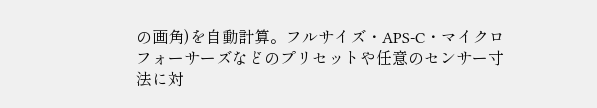の画角)を自動計算。フルサイズ・APS-C・マイクロフォーサーズなどのプリセットや任意のセンサー寸法に対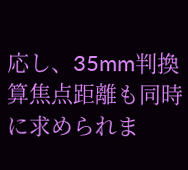応し、35mm判換算焦点距離も同時に求められま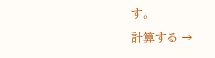す。
計算する →